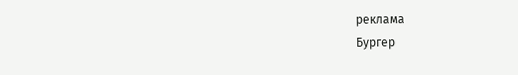реклама
Бургер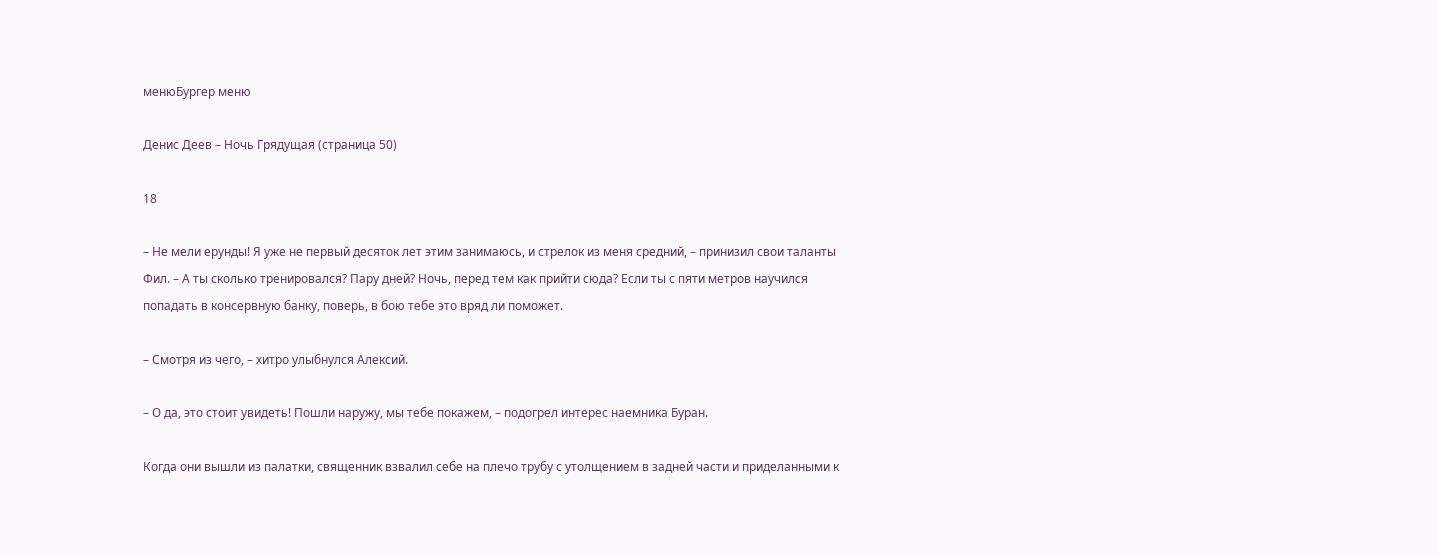менюБургер меню

Денис Деев – Ночь Грядущая (страница 50)

18

– Не мели ерунды! Я уже не первый десяток лет этим занимаюсь, и стрелок из меня средний, – принизил свои таланты Фил. – А ты сколько тренировался? Пару дней? Ночь, перед тем как прийти сюда? Если ты с пяти метров научился попадать в консервную банку, поверь, в бою тебе это вряд ли поможет.

– Смотря из чего, – хитро улыбнулся Алексий.

– О да, это стоит увидеть! Пошли наружу, мы тебе покажем, – подогрел интерес наемника Буран.

Когда они вышли из палатки, священник взвалил себе на плечо трубу с утолщением в задней части и приделанными к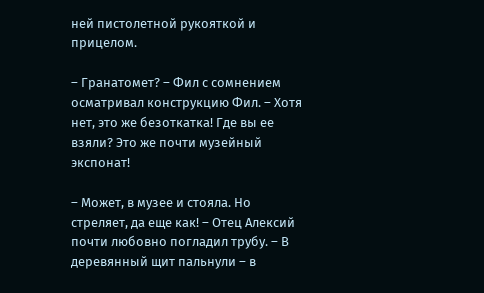ней пистолетной рукояткой и прицелом.

– Гранатомет? – Фил с сомнением осматривал конструкцию Фил. – Хотя нет, это же безоткатка! Где вы ее взяли? Это же почти музейный экспонат!

– Может, в музее и стояла. Но стреляет, да еще как! – Отец Алексий почти любовно погладил трубу. – В деревянный щит пальнули – в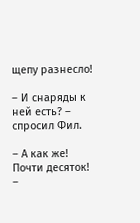щепу разнесло!

– И снаряды к ней есть? – спросил Фил.

– А как же! Почти десяток! –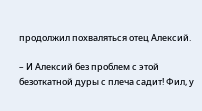продолжил похваляться отец Алексий.

– И Алексий без проблем с этой безоткатной дуры с плеча садит! Фил, у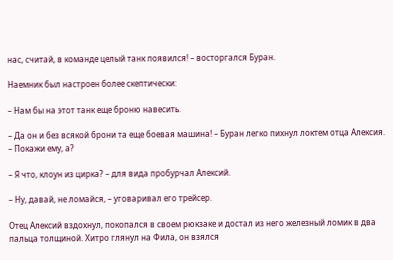нас, считай, в команде целый танк появился! – восторгался Буран.

Наемник был настроен более скептически:

– Нам бы на этот танк еще броню навесить.

– Да он и без всякой брони та еще боевая машина! – Буран легко пихнул локтем отца Алексия. – Покажи ему, а?

– Я что, клоун из цирка? – для вида пробурчал Алексий.

– Ну, давай, не ломайся, – уговаривал его трейсер.

Отец Алексий вздохнул, покопался в своем рюкзаке и достал из него железный ломик в два пальца толщиной. Хитро глянул на Фила, он взялся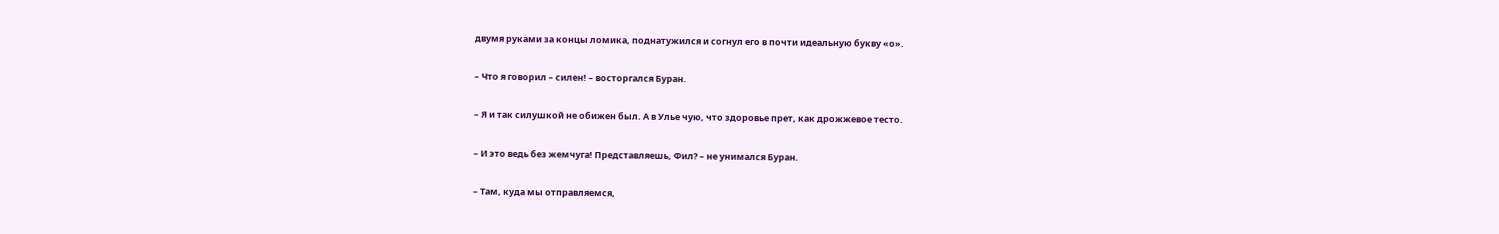двумя руками за концы ломика, поднатужился и согнул его в почти идеальную букву «о».

– Что я говорил – силен! – восторгался Буран.

– Я и так силушкой не обижен был. А в Улье чую, что здоровье прет, как дрожжевое тесто.

– И это ведь без жемчуга! Представляешь, Фил? – не унимался Буран.

– Там, куда мы отправляемся,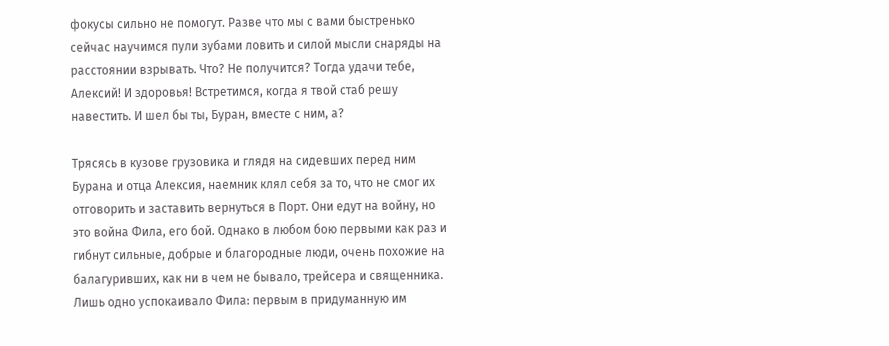фокусы сильно не помогут. Разве что мы с вами быстренько сейчас научимся пули зубами ловить и силой мысли снаряды на расстоянии взрывать. Что? Не получится? Тогда удачи тебе, Алексий! И здоровья! Встретимся, когда я твой стаб решу навестить. И шел бы ты, Буран, вместе с ним, а?

Трясясь в кузове грузовика и глядя на сидевших перед ним Бурана и отца Алексия, наемник клял себя за то, что не смог их отговорить и заставить вернуться в Порт. Они едут на войну, но это война Фила, его бой. Однако в любом бою первыми как раз и гибнут сильные, добрые и благородные люди, очень похожие на балагуривших, как ни в чем не бывало, трейсера и священника. Лишь одно успокаивало Фила: первым в придуманную им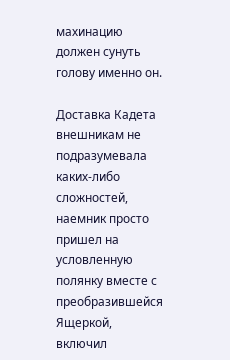махинацию должен сунуть голову именно он.

Доставка Кадета внешникам не подразумевала каких-либо сложностей, наемник просто пришел на условленную полянку вместе с преобразившейся Ящеркой, включил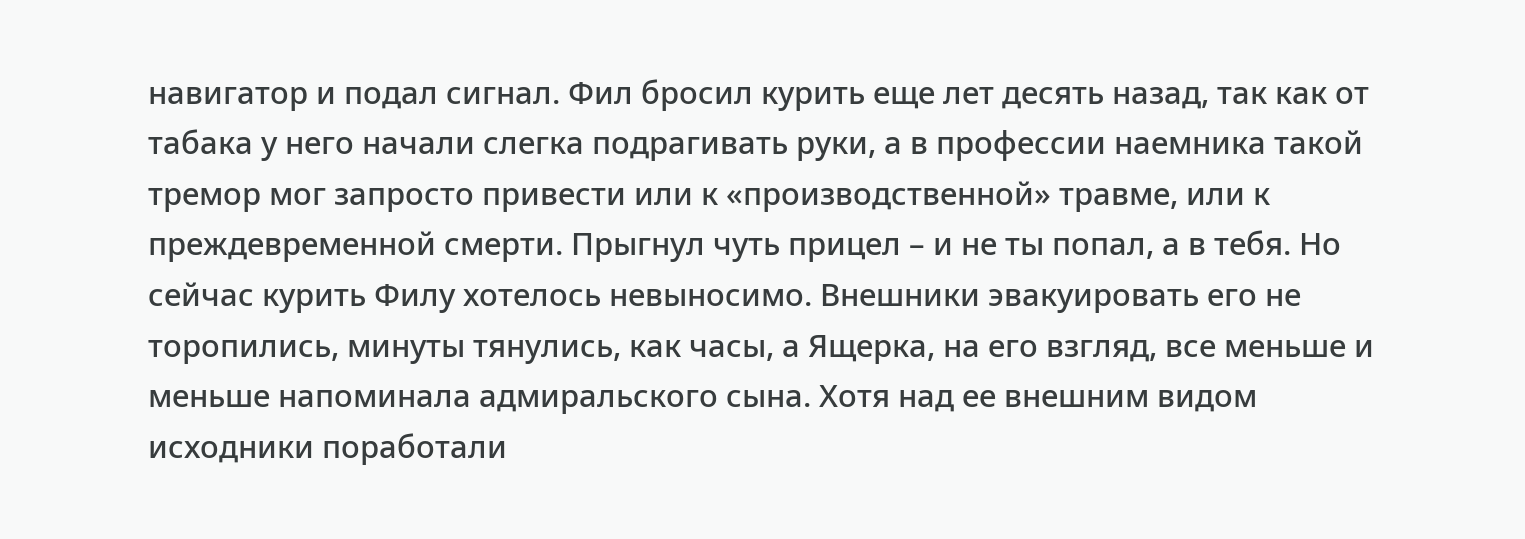навигатор и подал сигнал. Фил бросил курить еще лет десять назад, так как от табака у него начали слегка подрагивать руки, а в профессии наемника такой тремор мог запросто привести или к «производственной» травме, или к преждевременной смерти. Прыгнул чуть прицел – и не ты попал, а в тебя. Но сейчас курить Филу хотелось невыносимо. Внешники эвакуировать его не торопились, минуты тянулись, как часы, а Ящерка, на его взгляд, все меньше и меньше напоминала адмиральского сына. Хотя над ее внешним видом исходники поработали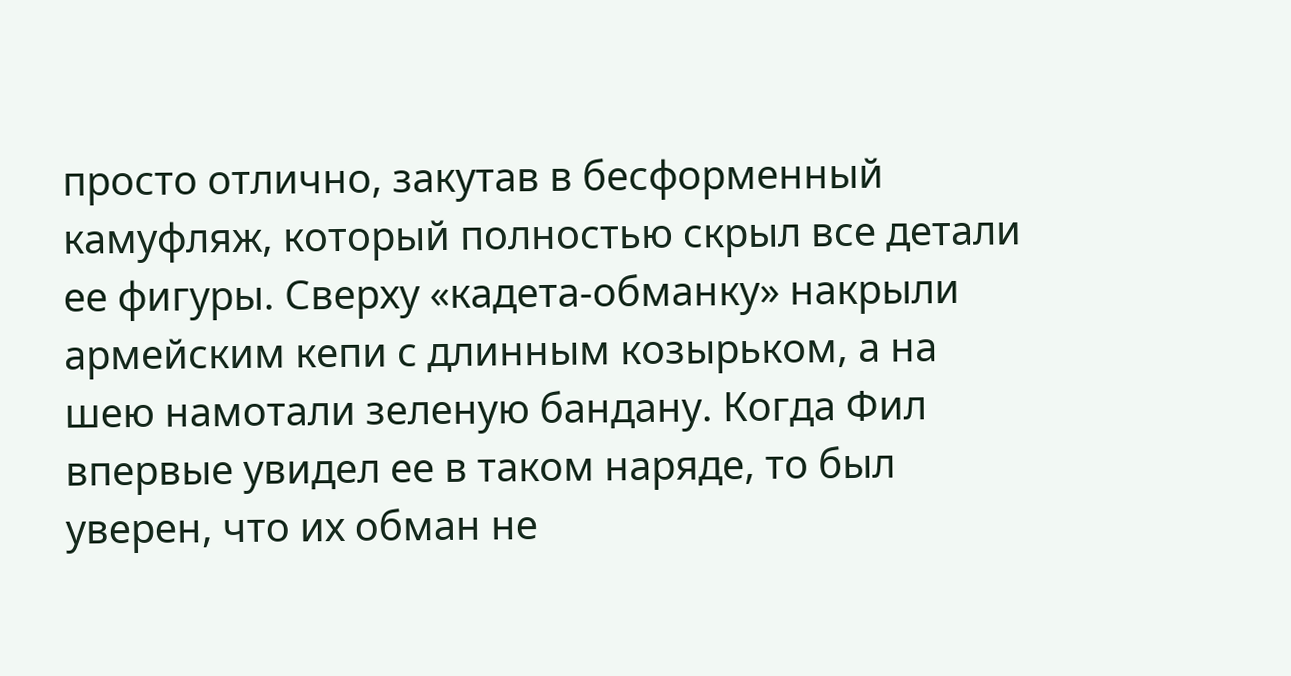просто отлично, закутав в бесформенный камуфляж, который полностью скрыл все детали ее фигуры. Сверху «кадета-обманку» накрыли армейским кепи с длинным козырьком, а на шею намотали зеленую бандану. Когда Фил впервые увидел ее в таком наряде, то был уверен, что их обман не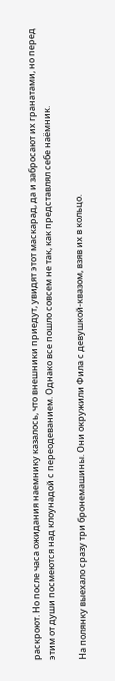раскроют. Но после часа ожидания наемнику казалось, что внешники приедут, увидят этот маскарад, да и забросают их гранатами, но перед этим от души посмеются над клоунадой с переодеванием. Однако все пошло совсем не так, как представлял себе наёмник.

На полянку выехало сразу три бронемашины. Они окружили Фила с девушкой-квазом, взяв их в кольцо.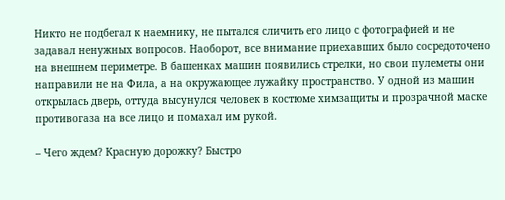Никто не подбегал к наемнику, не пытался сличить его лицо с фотографией и не задавал ненужных вопросов. Наоборот, все внимание приехавших было сосредоточено на внешнем периметре. В башенках машин появились стрелки, но свои пулеметы они направили не на Фила, а на окружающее лужайку пространство. У одной из машин открылась дверь, оттуда высунулся человек в костюме химзащиты и прозрачной маске противогаза на все лицо и помахал им рукой.

– Чего ждем? Красную дорожку? Быстро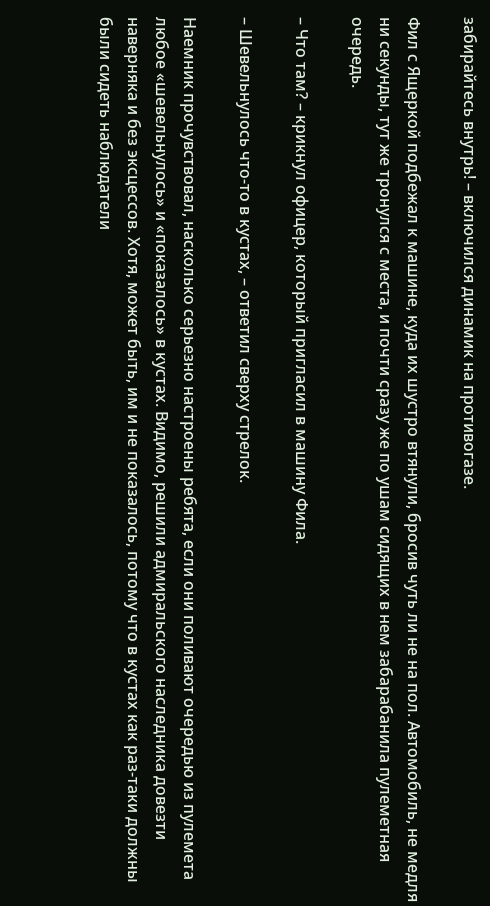забирайтесь внутрь! – включился динамик на противогазе.

Фил с Ящеркой подбежал к машине, куда их шустро втянули, бросив чуть ли не на пол. Автомобиль, не медля ни секунды, тут же тронулся с места, и почти сразу же по ушам сидящих в нем забарабанила пулеметная очередь.

– Что там? – крикнул офицер, который пригласил в машину Фила.

– Шевельнулось что-то в кустах, – ответил сверху стрелок.

Наемник прочувствовал, насколько серьезно настроены ребята, если они поливают очередью из пулемета любое «шевельнулось» и «показалось» в кустах. Видимо, решили адмиральского наследника довезти наверняка и без эксцессов. Хотя, может быть, им и не показалось, потому что в кустах как раз-таки должны были сидеть наблюдатели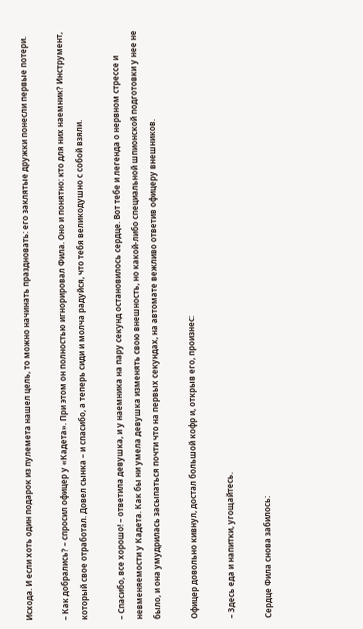Исхода. И если хоть один подарок из пулемета нашел цель, то можно начинать праздновать: его заклятые дружки понесли первые потери.

– Как добрались? – спросил офицер у «Кадета». При этом он полностью игнорировал Фила. Оно и понятно: кто для них наемник? Инструмент, который свое отработал. Довел сынка – и спасибо, а теперь сиди и молча радуйся, что тебя великодушно с собой взяли.

– Спасибо, все хорошо! – ответила девушка, и у наемника на пару секунд остановилось сердце. Вот тебе и легенда о нервном стрессе и невменяемости у Кадета. Как бы ни умела девушка изменять свою внешность, но какой-либо специальной шпионской подготовки у нее не было, и она умудрилась засыпаться почти что на первых секундах, на автомате вежливо ответив офицеру внешников.

Офицер довольно кивнул, достал большой кофр и, открыв его, произнес:

– Здесь еда и напитки, угощайтесь.

Сердце Фила снова забилось: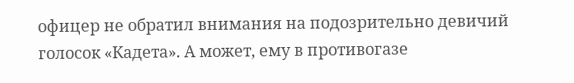офицер не обратил внимания на подозрительно девичий голосок «Кадета». А может, ему в противогазе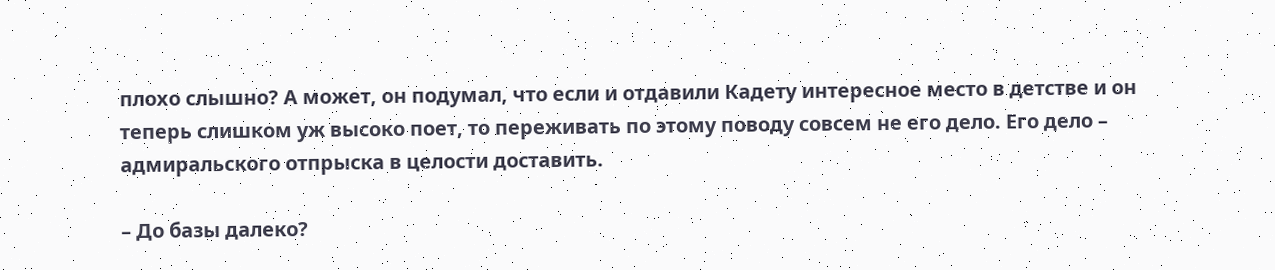плохо слышно? А может, он подумал, что если и отдавили Кадету интересное место в детстве и он теперь слишком уж высоко поет, то переживать по этому поводу совсем не его дело. Его дело – адмиральского отпрыска в целости доставить.

– До базы далеко?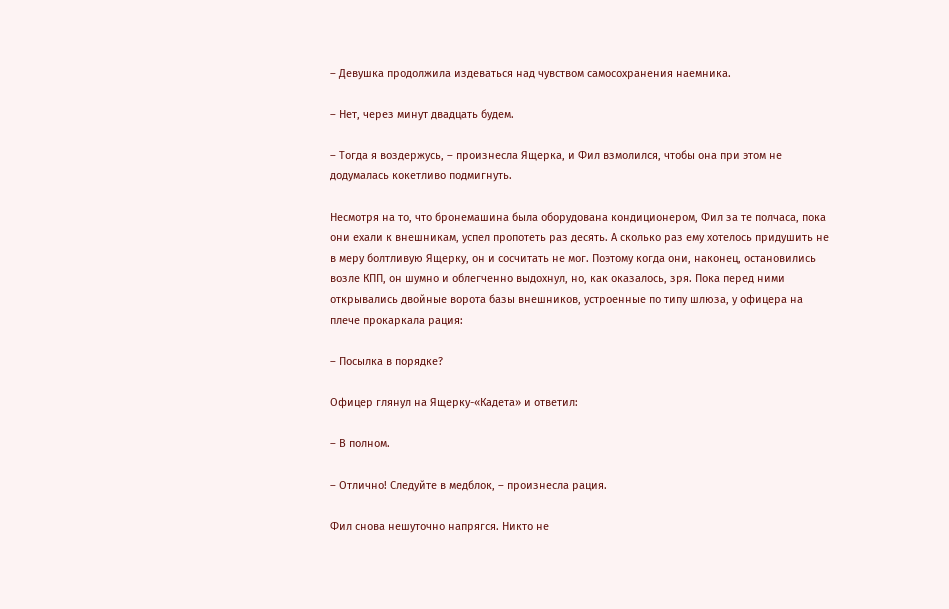– Девушка продолжила издеваться над чувством самосохранения наемника.

– Нет, через минут двадцать будем.

– Тогда я воздержусь, – произнесла Ящерка, и Фил взмолился, чтобы она при этом не додумалась кокетливо подмигнуть.

Несмотря на то, что бронемашина была оборудована кондиционером, Фил за те полчаса, пока они ехали к внешникам, успел пропотеть раз десять. А сколько раз ему хотелось придушить не в меру болтливую Ящерку, он и сосчитать не мог. Поэтому когда они, наконец, остановились возле КПП, он шумно и облегченно выдохнул, но, как оказалось, зря. Пока перед ними открывались двойные ворота базы внешников, устроенные по типу шлюза, у офицера на плече прокаркала рация:

– Посылка в порядке?

Офицер глянул на Ящерку-«Кадета» и ответил:

– В полном.

– Отлично! Следуйте в медблок, – произнесла рация.

Фил снова нешуточно напрягся. Никто не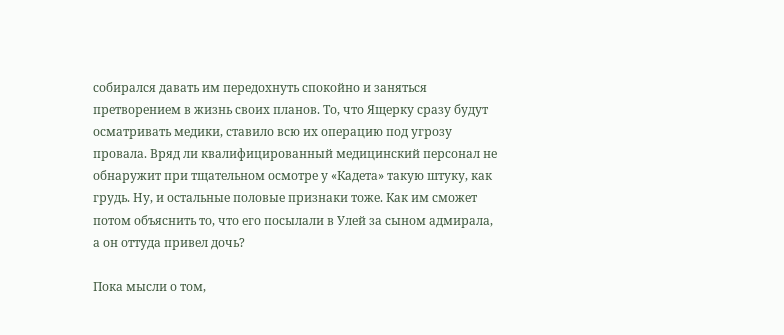собирался давать им передохнуть спокойно и заняться претворением в жизнь своих планов. То, что Ящерку сразу будут осматривать медики, ставило всю их операцию под угрозу провала. Вряд ли квалифицированный медицинский персонал не обнаружит при тщательном осмотре у «Кадета» такую штуку, как грудь. Ну, и остальные половые признаки тоже. Как им сможет потом объяснить то, что его посылали в Улей за сыном адмирала, а он оттуда привел дочь?

Пока мысли о том,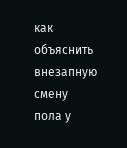как объяснить внезапную смену пола у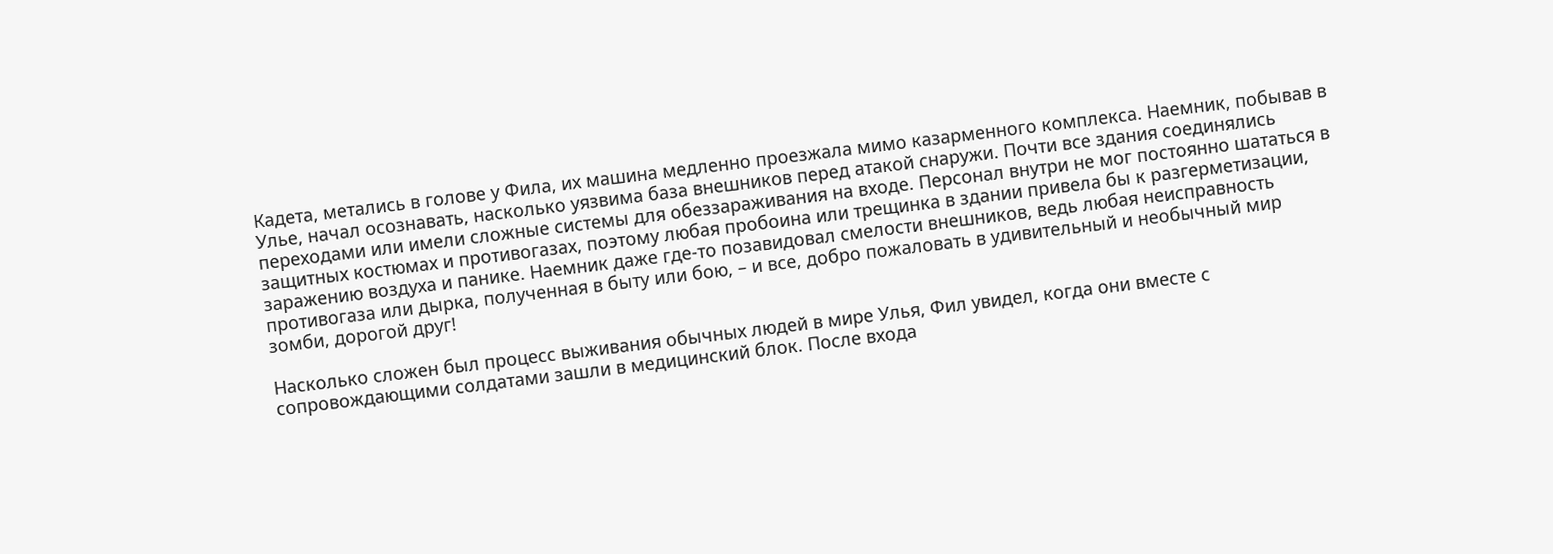Кадета, метались в голове у Фила, их машина медленно проезжала мимо казарменного комплекса. Наемник, побывав в Улье, начал осознавать, насколько уязвима база внешников перед атакой снаружи. Почти все здания соединялись переходами или имели сложные системы для обеззараживания на входе. Персонал внутри не мог постоянно шататься в защитных костюмах и противогазах, поэтому любая пробоина или трещинка в здании привела бы к разгерметизации, заражению воздуха и панике. Наемник даже где-то позавидовал смелости внешников, ведь любая неисправность противогаза или дырка, полученная в быту или бою, – и все, добро пожаловать в удивительный и необычный мир зомби, дорогой друг!

Насколько сложен был процесс выживания обычных людей в мире Улья, Фил увидел, когда они вместе с сопровождающими солдатами зашли в медицинский блок. После входа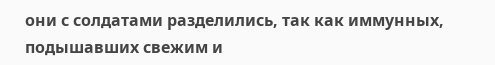они с солдатами разделились, так как иммунных, подышавших свежим и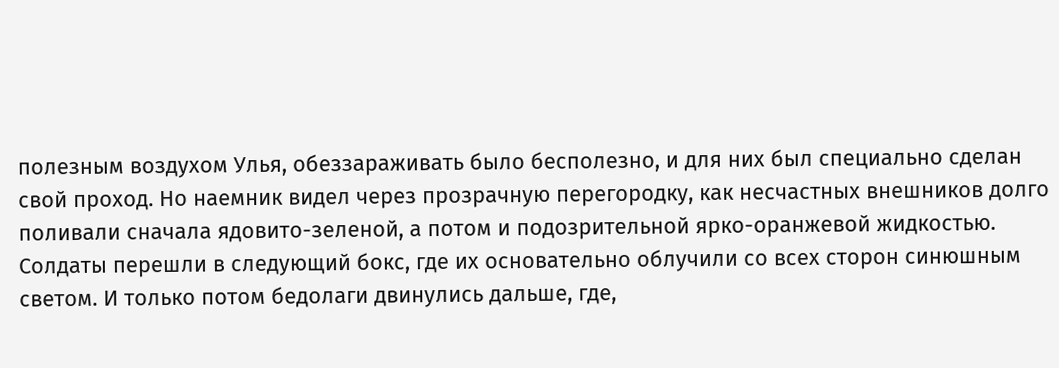полезным воздухом Улья, обеззараживать было бесполезно, и для них был специально сделан свой проход. Но наемник видел через прозрачную перегородку, как несчастных внешников долго поливали сначала ядовито-зеленой, а потом и подозрительной ярко-оранжевой жидкостью. Солдаты перешли в следующий бокс, где их основательно облучили со всех сторон синюшным светом. И только потом бедолаги двинулись дальше, где,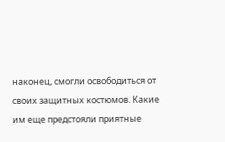наконец, смогли освободиться от своих защитных костюмов. Какие им еще предстояли приятные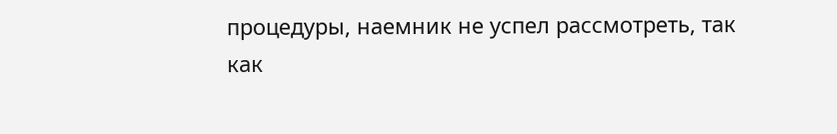процедуры, наемник не успел рассмотреть, так как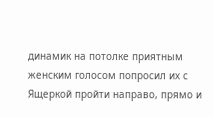динамик на потолке приятным женским голосом попросил их с Ящеркой пройти направо, прямо и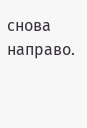снова направо.